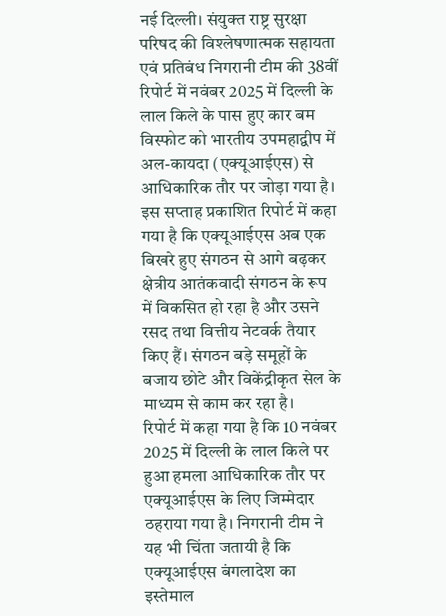नई दिल्ली। संयुक्त राष्ट्र सुरक्षा परिषद की विश्लेषणात्मक सहायता एवं प्रतिबंध निगरानी टीम की 38वीं रिपोर्ट में नवंबर 2025 में दिल्ली के लाल किले के पास हुए कार बम विस्फोट को भारतीय उपमहाद्वीप में अल-कायदा (एक्यूआईएस) से आधिकारिक तौर पर जोड़ा गया है। इस सप्ताह प्रकाशित रिपोर्ट में कहा गया है कि एक्यूआईएस अब एक बिखरे हुए संगठन से आगे बढ़कर क्षेत्रीय आतंकवादी संगठन के रूप में विकसित हो रहा है और उसने रसद तथा वित्तीय नेटवर्क तैयार किए हैं। संगठन बड़े समूहों के बजाय छोटे और विकेंद्रीकृत सेल के माध्यम से काम कर रहा है।
रिपोर्ट में कहा गया है कि 10 नवंबर 2025 में दिल्ली के लाल किले पर हुआ हमला आधिकारिक तौर पर एक्यूआईएस के लिए जिम्मेदार ठहराया गया है। निगरानी टीम ने यह भी चिंता जतायी है कि एक्यूआईएस बंगलादेश का इस्तेमाल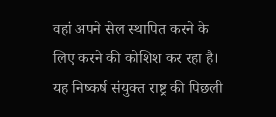वहां अपने सेल स्थापित करने के लिए करने की कोशिश कर रहा है। यह निष्कर्ष संयुक्त राष्ट्र की पिछली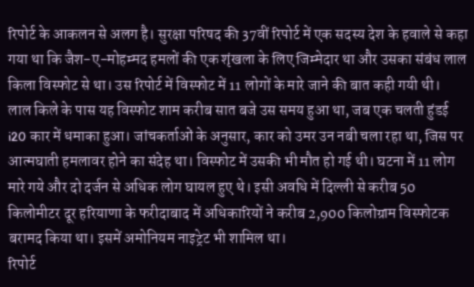रिपोर्ट के आकलन से अलग है। सुरक्षा परिषद की 37वीं रिपोर्ट में एक सदस्य देश के हवाले से कहा गया था कि जैश-ए-मोहम्मद हमलों की एक शृंखला के लिए जिम्मेदार था और उसका संबंध लाल किला विस्फोट से था। उस रिपोर्ट में विस्फोट में 11 लोगों के मारे जाने की बात कही गयी थी।
लाल किले के पास यह विस्फोट शाम करीब सात बजे उस समय हुआ था, जब एक चलती हुंडई i20 कार में धमाका हुआ। जांचकर्ताओं के अनुसार, कार को उमर उन नबी चला रहा था, जिस पर आत्मघाती हमलावर होने का संदेह था। विस्फोट में उसकी भी मौत हो गई थी। घटना में 11 लोग मारे गये और दो दर्जन से अधिक लोग घायल हुए थे। इसी अवधि में दिल्ली से करीब 50 किलोमीटर दूर हरियाणा के फरीदाबाद में अधिकारियों ने करीब 2,900 किलोग्राम विस्फोटक बरामद किया था। इसमें अमोनियम नाइट्रेट भी शामिल था।
रिपोर्ट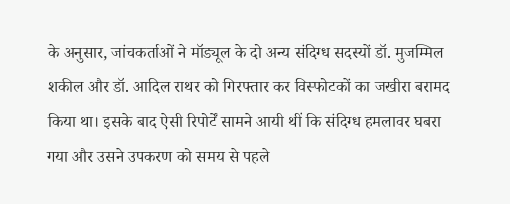के अनुसार, जांचकर्ताओं ने मॉड्यूल के दो अन्य संदिग्ध सदस्यों डॉ. मुजम्मिल शकील और डॉ. आदिल राथर को गिरफ्तार कर विस्फोटकों का जखीरा बरामद किया था। इसके बाद ऐसी रिपोर्टें सामने आयी थीं कि संदिग्ध हमलावर घबरा गया और उसने उपकरण को समय से पहले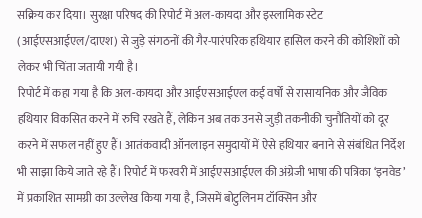सक्रिय कर दिया। सुरक्षा परिषद की रिपोर्ट में अल-कायदा और इस्लामिक स्टेट (आईएसआईएल/दाएश) से जुड़े संगठनों की गैर-पारंपरिक हथियार हासिल करने की कोशिशों को लेकर भी चिंता जतायी गयी है।
रिपोर्ट में कहा गया है कि अल-कायदा और आईएसआईएल कई वर्षों से रासायनिक और जैविक हथियार विकसित करने में रुचि रखते हैं, लेकिन अब तक उनसे जुड़ी तकनीकी चुनौतियों को दूर करने में सफल नहीं हुए हैं। आतंकवादी ऑनलाइन समुदायों में ऐसे हथियार बनाने से संबंधित निर्देश भी साझा किये जाते रहे हैं। रिपोर्ट में फरवरी में आईएसआईएल की अंग्रेजी भाषा की पत्रिका ‘इनवेड’ में प्रकाशित सामग्री का उल्लेख किया गया है, जिसमें बोटुलिनम टॉक्सिन और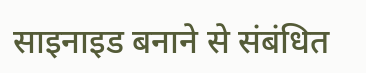साइनाइड बनाने से संबंधित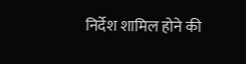निर्देश शामिल होने की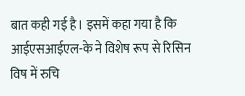बात कही गई है। इसमें कहा गया है कि आईएसआईएल-के ने विशेष रूप से रिसिन विष में रुचि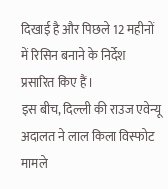दिखाई है और पिछले 12 महीनों में रिसिन बनाने के निर्देश प्रसारित किए हैं।
इस बीच, दिल्ली की राउज एवेन्यू अदालत ने लाल किला विस्फोट मामले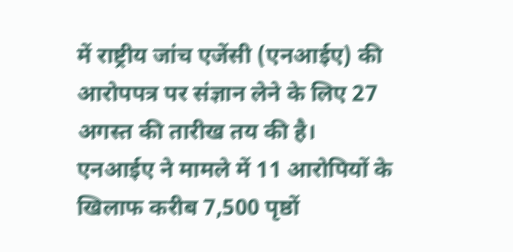में राष्ट्रीय जांच एजेंसी (एनआईए) की आरोपपत्र पर संज्ञान लेने के लिए 27 अगस्त की तारीख तय की है। एनआईए ने मामले में 11 आरोपियों के खिलाफ करीब 7,500 पृष्ठों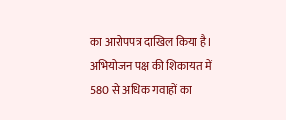का आरोपपत्र दाखिल किया है। अभियोजन पक्ष की शिकायत में 580 से अधिक गवाहों का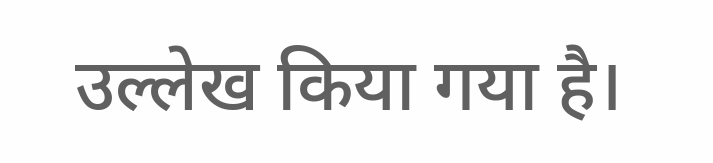उल्लेख किया गया है।